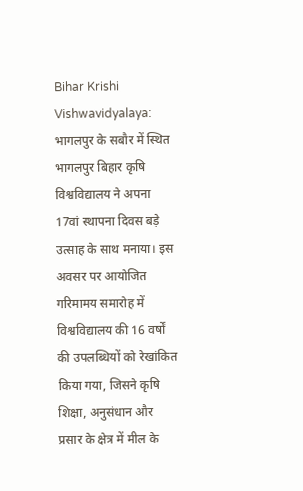Bihar Krishi Vishwavidyalaya: भागलपुर के सबौर में स्थित भागलपुर बिहार कृषि विश्वविद्यालय ने अपना 17वां स्थापना दिवस बड़े उत्साह के साथ मनाया। इस अवसर पर आयोजित गरिमामय समारोह में विश्वविद्यालय की 16 वर्षों की उपलब्धियों को रेखांकित किया गया, जिसने कृषि शिक्षा, अनुसंधान और प्रसार के क्षेत्र में मील के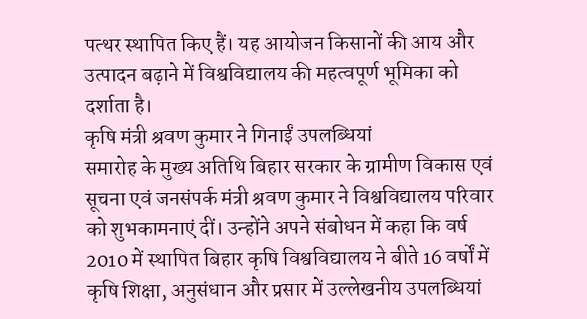पत्थर स्थापित किए हैं। यह आयोजन किसानों की आय और उत्पादन बढ़ाने में विश्वविद्यालय की महत्वपूर्ण भूमिका को दर्शाता है।
कृषि मंत्री श्रवण कुमार ने गिनाईं उपलब्धियां
समारोह के मुख्य अतिथि बिहार सरकार के ग्रामीण विकास एवं सूचना एवं जनसंपर्क मंत्री श्रवण कुमार ने विश्वविद्यालय परिवार को शुभकामनाएं दीं। उन्होंने अपने संबोधन में कहा कि वर्ष 2010 में स्थापित बिहार कृषि विश्वविद्यालय ने बीते 16 वर्षों में कृषि शिक्षा, अनुसंधान और प्रसार में उल्लेखनीय उपलब्धियां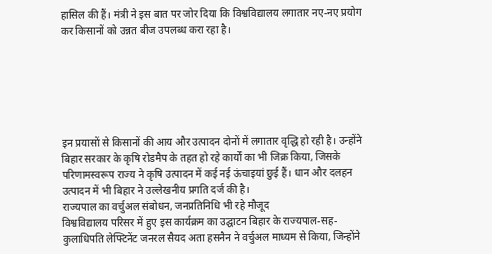हासिल की हैं। मंत्री ने इस बात पर जोर दिया कि विश्वविद्यालय लगातार नए-नए प्रयोग कर किसानों को उन्नत बीज उपलब्ध करा रहा है।






इन प्रयासों से किसानों की आय और उत्पादन दोनों में लगातार वृद्धि हो रही है। उन्होंने बिहार सरकार के कृषि रोडमैप के तहत हो रहे कार्यों का भी जिक्र किया, जिसके परिणामस्वरूप राज्य ने कृषि उत्पादन में कई नई ऊंचाइयां छुई हैं। धान और दलहन उत्पादन में भी बिहार ने उल्लेखनीय प्रगति दर्ज की है।
राज्यपाल का वर्चुअल संबोधन, जनप्रतिनिधि भी रहे मौजूद
विश्वविद्यालय परिसर में हुए इस कार्यक्रम का उद्घाटन बिहार के राज्यपाल-सह-कुलाधिपति लेफ्टिनेंट जनरल सैयद अता हसनैन ने वर्चुअल माध्यम से किया, जिन्होंने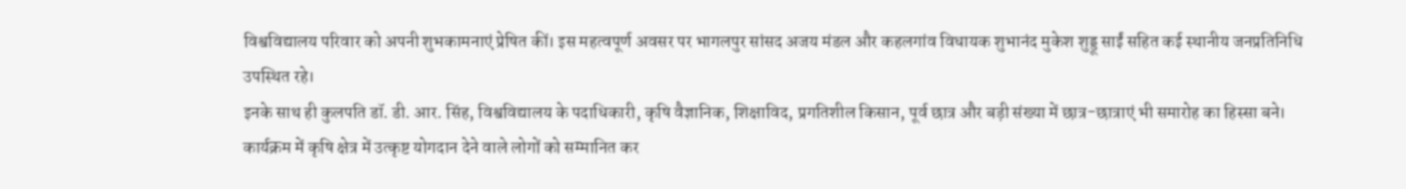विश्वविद्यालय परिवार को अपनी शुभकामनाएं प्रेषित कीं। इस महत्वपूर्ण अवसर पर भागलपुर सांसद अजय मंडल और कहलगांव विधायक शुभानंद मुकेश शुड्डू साईं सहित कई स्थानीय जनप्रतिनिधि उपस्थित रहे।
इनके साथ ही कुलपति डॉ. डी. आर. सिंह, विश्वविद्यालय के पदाधिकारी, कृषि वैज्ञानिक, शिक्षाविद, प्रगतिशील किसान, पूर्व छात्र और बड़ी संख्या में छात्र-छात्राएं भी समारोह का हिस्सा बने। कार्यक्रम में कृषि क्षेत्र में उत्कृष्ट योगदान देने वाले लोगों को सम्मानित कर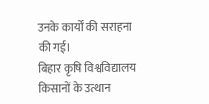उनके कार्यों की सराहना की गई।
बिहार कृषि विश्वविद्यालय किसानों के उत्थान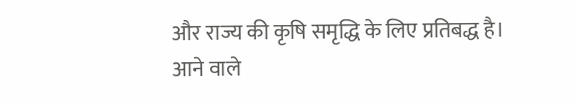और राज्य की कृषि समृद्धि के लिए प्रतिबद्ध है। आने वाले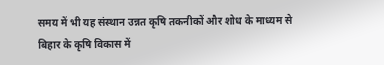समय में भी यह संस्थान उन्नत कृषि तकनीकों और शोध के माध्यम से बिहार के कृषि विकास में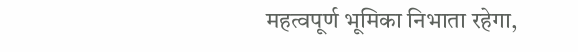महत्वपूर्ण भूमिका निभाता रहेगा,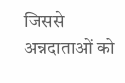जिससे अन्नदाताओं को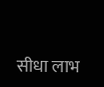सीधा लाभ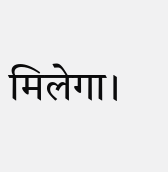मिलेगा।